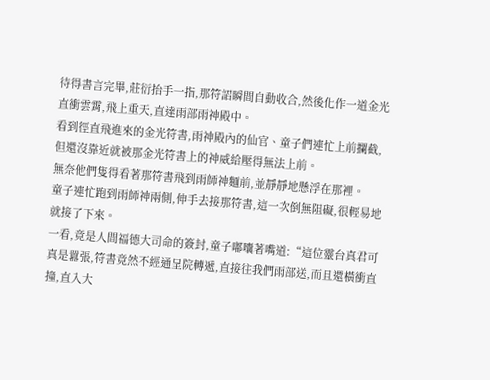待得書言完畢,莊衍抬手一指,那符詔瞬間自動收合,然後化作一道金光直衝雲霄,飛上重天,直達雨部雨神殿中。
看到徑直飛進來的金光符書,雨神殿內的仙官、童子們連忙上前攔截,但還沒靠近就被那金光符書上的神威給壓得無法上前。
無奈他們隻得看著那符書飛到雨師神麵前,並靜靜地懸浮在那裡。
童子連忙跑到雨師神兩側,伸手去接那符書,這一次倒無阻礙,很輕易地就接了下來。
一看,竟是人間福德大司命的簽封,童子嘟囔著嘴道:“這位靈台真君可真是囂張,符書竟然不經通呈院轉遞,直接往我們雨部送,而且還橫衝直撞,直入大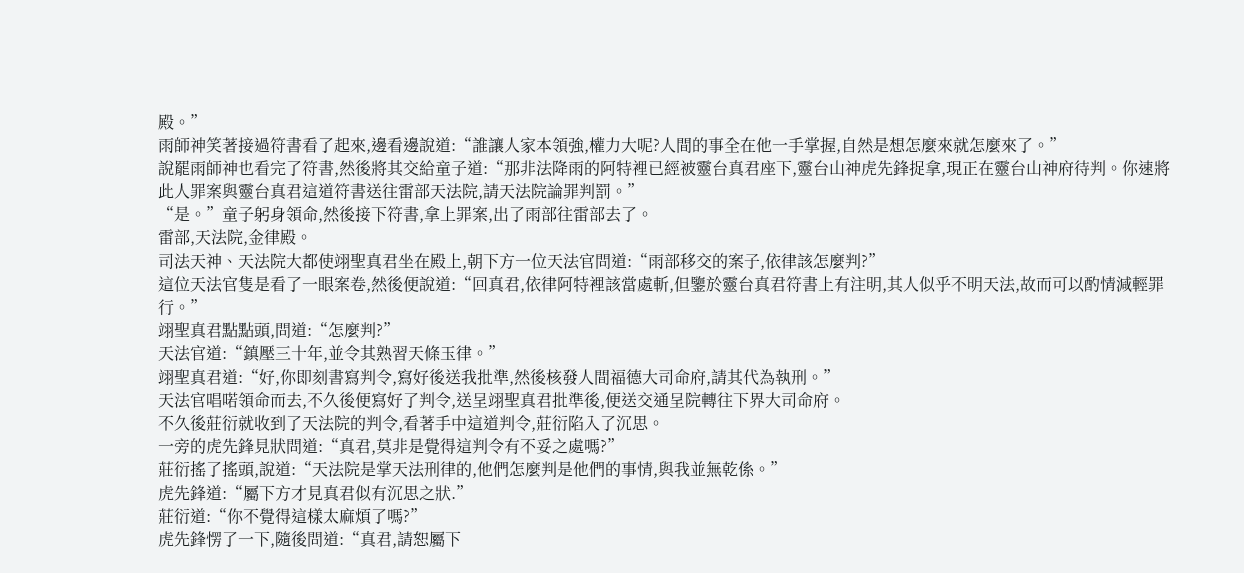殿。”
雨師神笑著接過符書看了起來,邊看邊說道:“誰讓人家本領強,權力大呢?人間的事全在他一手掌握,自然是想怎麼來就怎麼來了。”
說罷雨師神也看完了符書,然後將其交給童子道:“那非法降雨的阿特裡已經被靈台真君座下,靈台山神虎先鋒捉拿,現正在靈台山神府待判。你速將此人罪案與靈台真君這道符書送往雷部天法院,請天法院論罪判罰。”
“是。”童子躬身領命,然後接下符書,拿上罪案,出了雨部往雷部去了。
雷部,天法院,金律殿。
司法天神、天法院大都使翊聖真君坐在殿上,朝下方一位天法官問道:“雨部移交的案子,依律該怎麼判?”
這位天法官隻是看了一眼案卷,然後便說道:“回真君,依律阿特裡該當處斬,但鑒於靈台真君符書上有注明,其人似乎不明天法,故而可以酌情減輕罪行。”
翊聖真君點點頭,問道:“怎麼判?”
天法官道:“鎮壓三十年,並令其熟習天條玉律。”
翊聖真君道:“好,你即刻書寫判令,寫好後送我批準,然後核發人間福德大司命府,請其代為執刑。”
天法官唱喏領命而去,不久後便寫好了判令,送呈翊聖真君批準後,便送交通呈院轉往下界大司命府。
不久後莊衍就收到了天法院的判令,看著手中這道判令,莊衍陷入了沉思。
一旁的虎先鋒見狀問道:“真君,莫非是覺得這判令有不妥之處嗎?”
莊衍搖了搖頭,說道:“天法院是掌天法刑律的,他們怎麼判是他們的事情,與我並無乾係。”
虎先鋒道:“屬下方才見真君似有沉思之狀.”
莊衍道:“你不覺得這樣太麻煩了嗎?”
虎先鋒愣了一下,隨後問道:“真君,請恕屬下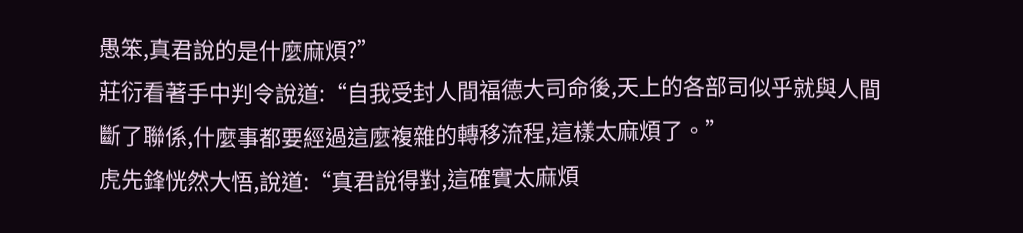愚笨,真君說的是什麼麻煩?”
莊衍看著手中判令說道:“自我受封人間福德大司命後,天上的各部司似乎就與人間斷了聯係,什麼事都要經過這麼複雜的轉移流程,這樣太麻煩了。”
虎先鋒恍然大悟,說道:“真君說得對,這確實太麻煩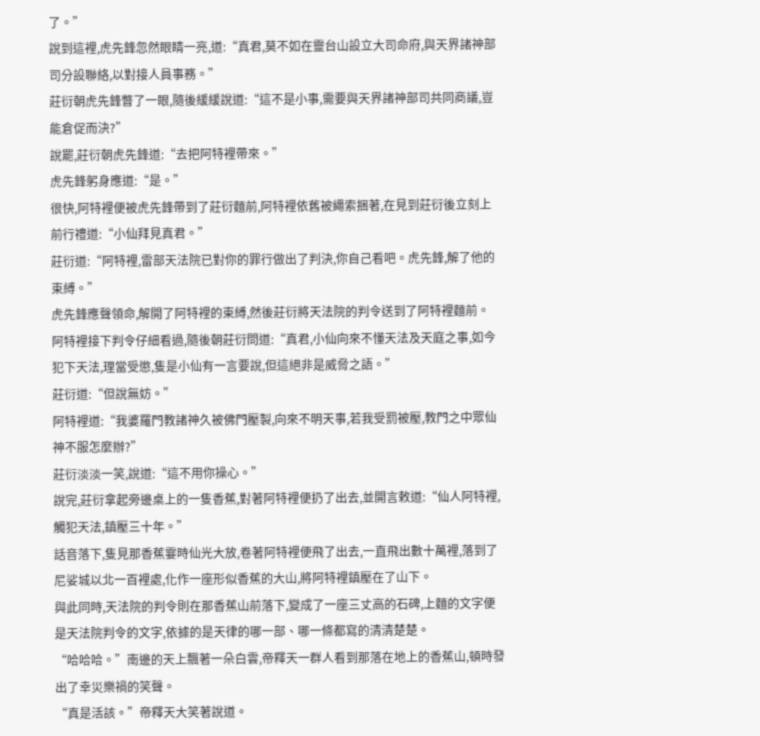了。”
說到這裡,虎先鋒忽然眼睛一亮,道:“真君,莫不如在靈台山設立大司命府,與天界諸神部司分設聯絡,以對接人員事務。”
莊衍朝虎先鋒瞥了一眼,隨後緩緩說道:“這不是小事,需要與天界諸神部司共同商議,豈能倉促而決?”
說罷,莊衍朝虎先鋒道:“去把阿特裡帶來。”
虎先鋒躬身應道:“是。”
很快,阿特裡便被虎先鋒帶到了莊衍麵前,阿特裡依舊被繩索捆著,在見到莊衍後立刻上前行禮道:“小仙拜見真君。”
莊衍道:“阿特裡,雷部天法院已對你的罪行做出了判決,你自己看吧。虎先鋒,解了他的束縛。”
虎先鋒應聲領命,解開了阿特裡的束縛,然後莊衍將天法院的判令送到了阿特裡麵前。
阿特裡接下判令仔細看過,隨後朝莊衍問道:“真君,小仙向來不懂天法及天庭之事,如今犯下天法,理當受懲,隻是小仙有一言要說,但這絕非是威脅之語。”
莊衍道:“但說無妨。”
阿特裡道:“我婆羅門教諸神久被佛門壓製,向來不明天事,若我受罰被壓,教門之中眾仙神不服怎麼辦?”
莊衍淡淡一笑,說道:“這不用你操心。”
說完,莊衍拿起旁邊桌上的一隻香蕉,對著阿特裡便扔了出去,並開言敕道:“仙人阿特裡,觸犯天法,鎮壓三十年。”
話音落下,隻見那香蕉霎時仙光大放,卷著阿特裡便飛了出去,一直飛出數十萬裡,落到了尼娑城以北一百裡處,化作一座形似香蕉的大山,將阿特裡鎮壓在了山下。
與此同時,天法院的判令則在那香蕉山前落下,變成了一座三丈高的石碑,上麵的文字便是天法院判令的文字,依據的是天律的哪一部、哪一條都寫的清清楚楚。
“哈哈哈。”南邊的天上飄著一朵白雲,帝釋天一群人看到那落在地上的香蕉山,頓時發出了幸災樂禍的笑聲。
“真是活該。”帝釋天大笑著說道。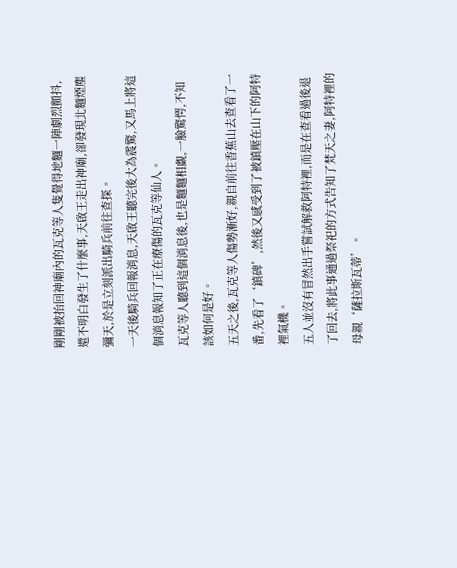剛剛被抬回神廟內的瓦克等人隻覺得地麵一陣劇烈顫抖,還不明白發生了什麼事,天啟王走出神廟,卻發現北麵煙塵彌天,於是立刻派出騎兵前往查探。
一天後騎兵回報消息,天啟王聽完後大為震驚,又馬上將這個消息報知了正在療傷的瓦克等仙人。
瓦克等人聽到這個消息後,也是麵麵相覷,一臉驚愕,不知該如何是好。
五天之後,瓦克等人傷勢漸好,親自前往香蕉山去查看了一番,先看了‘鎮碑’,然後又感受到了被鎮壓在山下的阿特裡氣機。
五人並沒有冒然出手嘗試解救阿特裡,而是在查看過後退了回去,將此事通過祭祀的方式告知了梵天之妻,阿特裡的母親‘薩拉斯瓦蒂’。